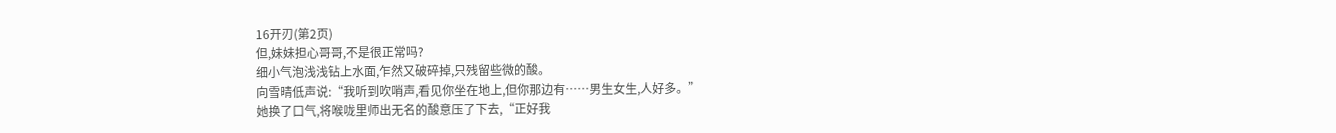16开刃(第2页)
但,妹妹担心哥哥,不是很正常吗?
细小气泡浅浅钻上水面,乍然又破碎掉,只残留些微的酸。
向雪晴低声说:“我听到吹哨声,看见你坐在地上,但你那边有……男生女生,人好多。”
她换了口气,将喉咙里师出无名的酸意压了下去,“正好我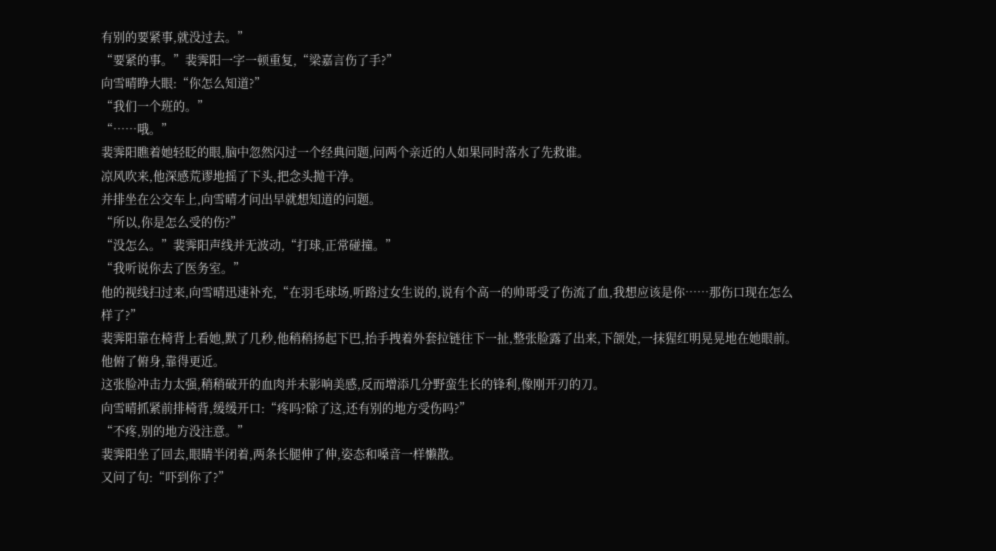有别的要紧事,就没过去。”
“要紧的事。”裴霁阳一字一顿重复,“梁嘉言伤了手?”
向雪晴睁大眼:“你怎么知道?”
“我们一个班的。”
“……哦。”
裴霁阳瞧着她轻眨的眼,脑中忽然闪过一个经典问题,问两个亲近的人如果同时落水了先救谁。
凉风吹来,他深感荒谬地摇了下头,把念头抛干净。
并排坐在公交车上,向雪晴才问出早就想知道的问题。
“所以,你是怎么受的伤?”
“没怎么。”裴霁阳声线并无波动,“打球,正常碰撞。”
“我听说你去了医务室。”
他的视线扫过来,向雪晴迅速补充,“在羽毛球场,听路过女生说的,说有个高一的帅哥受了伤流了血,我想应该是你……那伤口现在怎么样了?”
裴霁阳靠在椅背上看她,默了几秒,他稍稍扬起下巴,抬手拽着外套拉链往下一扯,整张脸露了出来,下颌处,一抹猩红明晃晃地在她眼前。
他俯了俯身,靠得更近。
这张脸冲击力太强,稍稍破开的血肉并未影响美感,反而增添几分野蛮生长的锋利,像刚开刃的刀。
向雪晴抓紧前排椅背,缓缓开口:“疼吗?除了这,还有别的地方受伤吗?”
“不疼,别的地方没注意。”
裴霁阳坐了回去,眼睛半闭着,两条长腿伸了伸,姿态和嗓音一样懒散。
又问了句:“吓到你了?”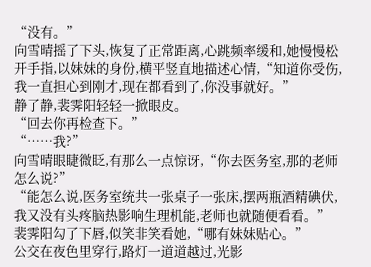“没有。”
向雪晴摇了下头,恢复了正常距离,心跳频率缓和,她慢慢松开手指,以妹妹的身份,横平竖直地描述心情,“知道你受伤,我一直担心到刚才,现在都看到了,你没事就好。”
静了静,裴霁阳轻轻一掀眼皮。
“回去你再检查下。”
“……我?”
向雪晴眼睫微眨,有那么一点惊讶,“你去医务室,那的老师怎么说?”
“能怎么说,医务室统共一张桌子一张床,摆两瓶酒精碘伏,我又没有头疼脑热影响生理机能,老师也就随便看看。”
裴霁阳勾了下唇,似笑非笑看她,“哪有妹妹贴心。”
公交在夜色里穿行,路灯一道道越过,光影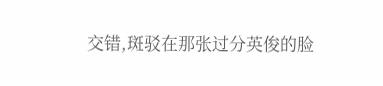交错,斑驳在那张过分英俊的脸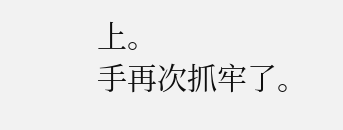上。
手再次抓牢了。